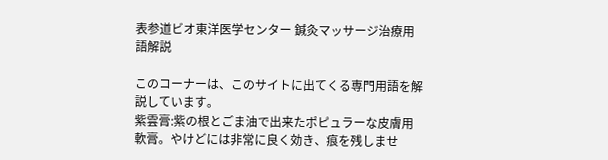表参道ビオ東洋医学センター 鍼灸マッサージ治療用語解説

このコーナーは、このサイトに出てくる専門用語を解説しています。
紫雲膏:紫の根とごま油で出来たポピュラーな皮膚用軟膏。やけどには非常に良く効き、痕を残しませ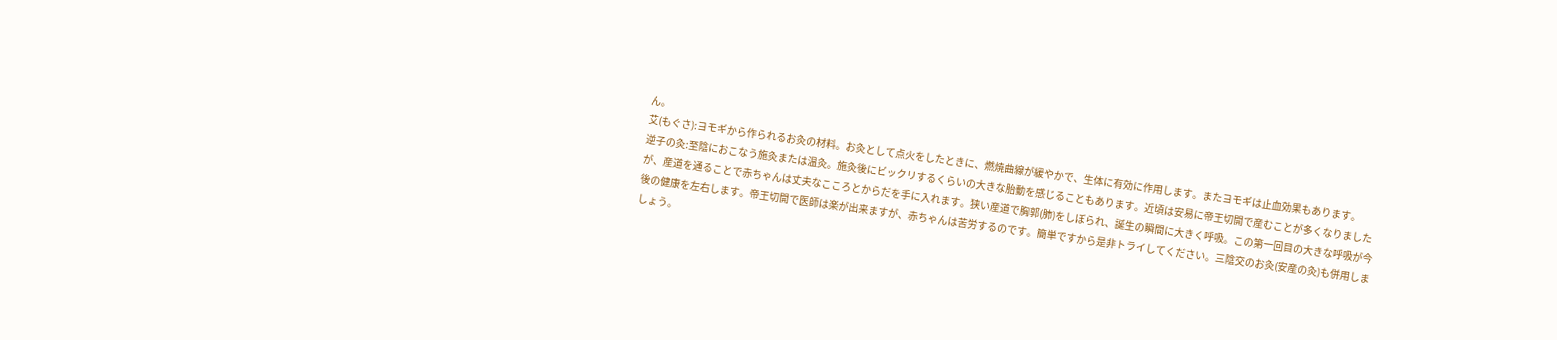ん。
艾(もぐさ):ヨモギから作られるお灸の材料。お灸として点火をしたときに、燃焼曲線が緩やかで、生体に有効に作用します。またヨモギは止血効果もあります。
逆子の灸:至陰におこなう施灸または温灸。施灸後にビックリするくらいの大きな胎動を感じることもあります。近頃は安易に帝王切開で産むことが多くなりましたが、産道を通ることで赤ちゃんは丈夫なこころとからだを手に入れます。狭い産道で胸郭(肺)をしぼられ、誕生の瞬間に大きく呼吸。この第一回目の大きな呼吸が今後の健康を左右します。帝王切開で医師は楽が出来ますが、赤ちゃんは苦労するのです。簡単ですから是非トライしてください。三陰交のお灸(安産の灸)も併用しましょう。